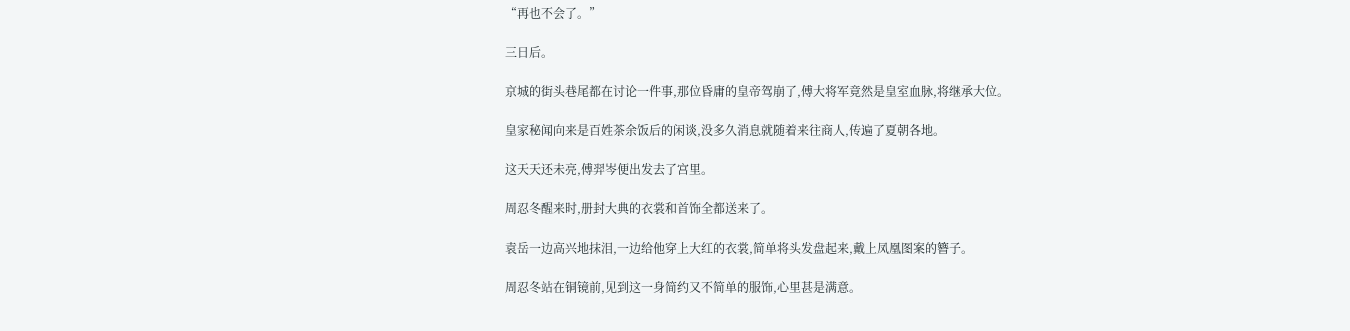“再也不会了。”

三日后。

京城的街头巷尾都在讨论一件事,那位昏庸的皇帝驾崩了,傅大将军竟然是皇室血脉,将继承大位。

皇家秘闻向来是百姓茶余饭后的闲谈,没多久消息就随着来往商人,传遍了夏朝各地。

这天天还未亮,傅羿岑便出发去了宫里。

周忍冬醒来时,册封大典的衣裳和首饰全都送来了。

袁岳一边高兴地抹泪,一边给他穿上大红的衣裳,简单将头发盘起来,戴上凤凰图案的簪子。

周忍冬站在铜镜前,见到这一身简约又不简单的服饰,心里甚是满意。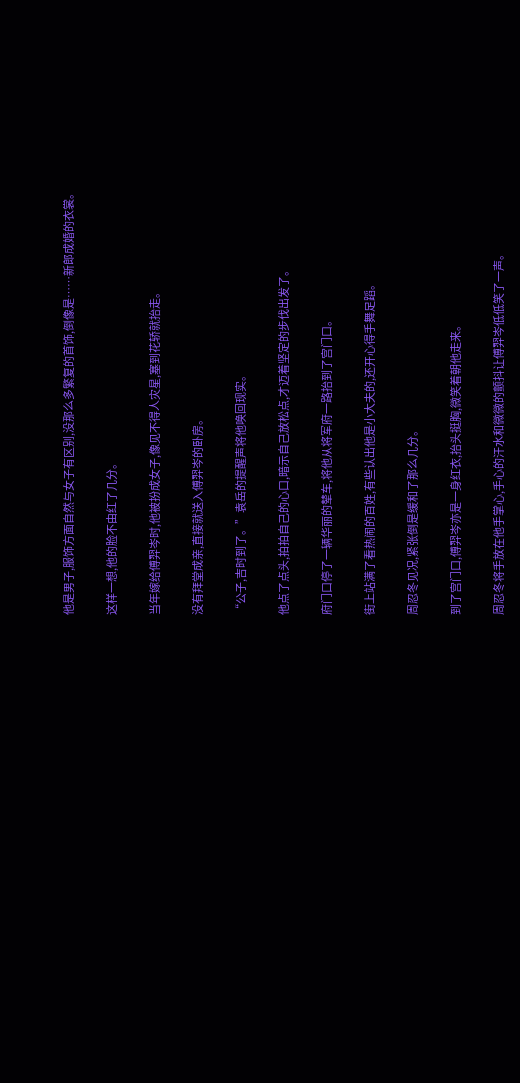他是男子,服饰方面自然与女子有区别,没那么多繁复的首饰,倒像是……新郎成婚的衣裳。

这样一想,他的脸不由红了几分。

当年嫁给傅羿岑时,他被扮成女子,像见不得人灾星,塞到花轿就抬走。

没有拜堂成亲,直接就送入傅羿岑的卧房。

“公子,吉时到了。”袁岳的提醒声将他唤回现实。

他点了点头,拍拍自己的心口,暗示自己放松点,才迈着坚定的步伐出发了。

府门口停了一辆华丽的辇车,将他从将军府一路抬到了宫门口。

街上站满了看热闹的百姓,有些认出他是小大夫的,还开心得手舞足蹈。

周忍冬见况,紧张倒是缓和了那么几分。

到了宫门口,傅羿岑亦是一身红衣,抬头挺胸,微笑着朝他走来。

周忍冬将手放在他手掌心,手心的汗水和微微的颤抖让傅羿岑低低笑了一声。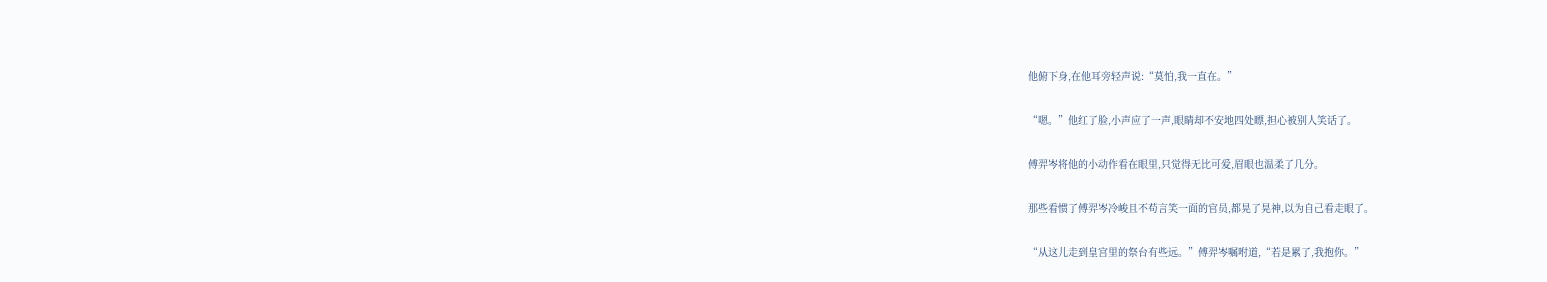他俯下身,在他耳旁轻声说:“莫怕,我一直在。”

“嗯。”他红了脸,小声应了一声,眼睛却不安地四处瞟,担心被别人笑话了。

傅羿岑将他的小动作看在眼里,只觉得无比可爱,眉眼也温柔了几分。

那些看惯了傅羿岑冷峻且不苟言笑一面的官员,都晃了晃神,以为自己看走眼了。

“从这儿走到皇宫里的祭台有些远。”傅羿岑嘱咐道,“若是累了,我抱你。”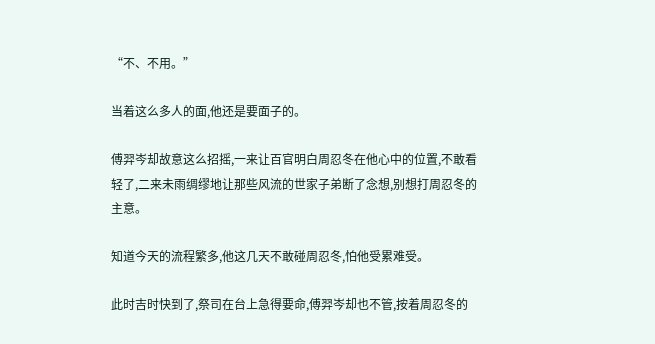“不、不用。”

当着这么多人的面,他还是要面子的。

傅羿岑却故意这么招摇,一来让百官明白周忍冬在他心中的位置,不敢看轻了,二来未雨绸缪地让那些风流的世家子弟断了念想,别想打周忍冬的主意。

知道今天的流程繁多,他这几天不敢碰周忍冬,怕他受累难受。

此时吉时快到了,祭司在台上急得要命,傅羿岑却也不管,按着周忍冬的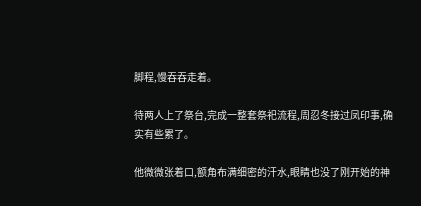脚程,慢吞吞走着。

待两人上了祭台,完成一整套祭祀流程,周忍冬接过凤印事,确实有些累了。

他微微张着口,额角布满细密的汗水,眼睛也没了刚开始的神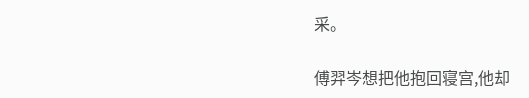采。

傅羿岑想把他抱回寝宫,他却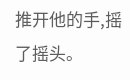推开他的手,摇了摇头。